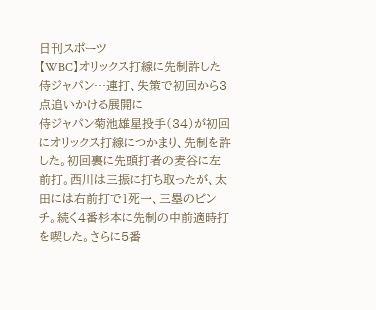日刊スポーツ
【WBC】オリックス打線に先制許した侍ジャパン…連打、失策で初回から3点追いかける展開に
侍ジャパン菊池雄星投手(34)が初回にオリックス打線につかまり、先制を許した。初回裏に先頭打者の麦谷に左前打。西川は三振に打ち取ったが、太田には右前打で1死一、三塁のピンチ。続く4番杉本に先制の中前適時打を喫した。さらに5番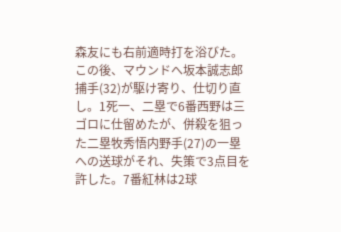森友にも右前適時打を浴びた。この後、マウンドへ坂本誠志郎捕手(32)が駆け寄り、仕切り直し。1死一、二塁で6番西野は三ゴロに仕留めたが、併殺を狙った二塁牧秀悟内野手(27)の一塁への送球がそれ、失策で3点目を許した。7番紅林は2球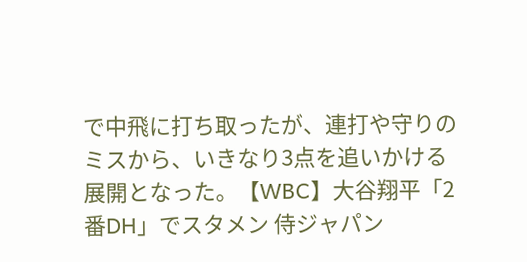で中飛に打ち取ったが、連打や守りのミスから、いきなり3点を追いかける展開となった。【WBC】大谷翔平「2番DH」でスタメン 侍ジャパン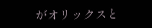がオリックスと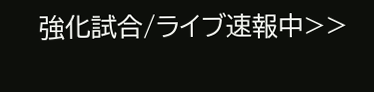強化試合/ライブ速報中>>